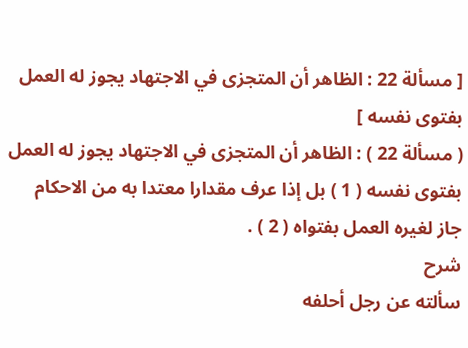[ مسألة 22 : الظاهر أن المتجزى في الاجتهاد يجوز له العمل بفتوى نفسه ]
( مسألة 22 ) : الظاهر أن المتجزى في الاجتهاد يجوز له العمل بفتوى نفسه ( 1 ) بل إذا عرف مقدارا معتدا به من الاحكام جاز لغيره العمل بفتواه ( 2 ) .
شرح
سألته عن رجل أحلفه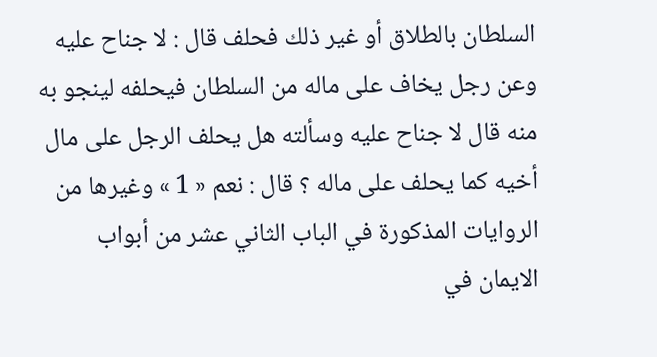السلطان بالطلاق أو غير ذلك فحلف قال : لا جناح عليه وعن رجل يخاف على ماله من السلطان فيحلفه لينجو به منه قال لا جناح عليه وسألته هل يحلف الرجل على مال أخيه كما يحلف على ماله ؟ قال : نعم « 1 » وغيرها من الروايات المذكورة في الباب الثاني عشر من أبواب الايمان في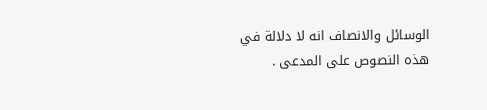الوسائل والانصاف انه لا دلالة في هذه النصوص على المدعى .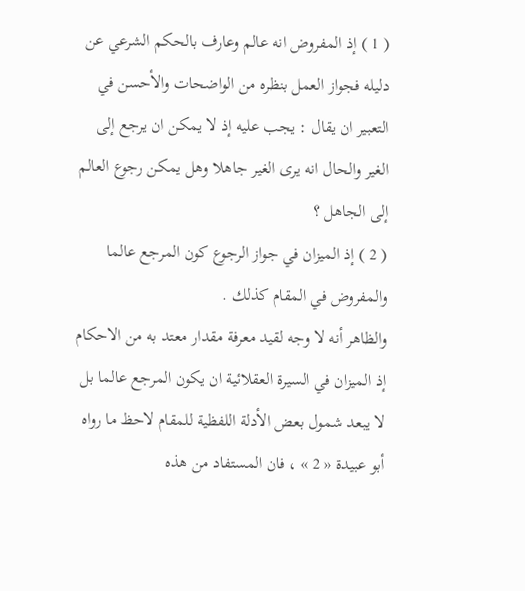( 1 ) إذ المفروض انه عالم وعارف بالحكم الشرعي عن دليله فجواز العمل بنظره من الواضحات والأحسن في التعبير ان يقال : يجب عليه إذ لا يمكن ان يرجع إلى الغير والحال انه يرى الغير جاهلا وهل يمكن رجوع العالم إلى الجاهل ؟
( 2 ) إذ الميزان في جواز الرجوع كون المرجع عالما والمفروض في المقام كذلك .
والظاهر أنه لا وجه لقيد معرفة مقدار معتد به من الاحكام إذ الميزان في السيرة العقلائية ان يكون المرجع عالما بل لا يبعد شمول بعض الأدلة اللفظية للمقام لاحظ ما رواه أبو عبيدة « 2 » ، فان المستفاد من هذه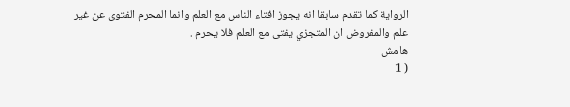الرواية كما تقدم سابقا انه يجوز افتاء الناس مع العلم وانما المحرم الفتوى عن غير علم والمفروض ان المتجزي يفتى مع العلم فلا يحرم .
هامش
( 1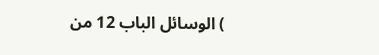) الوسائل الباب 12 من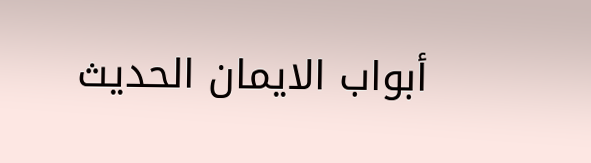أبواب الايمان الحديث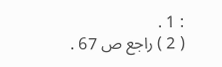: 1 .
( 2 ) راجع ص 67 .